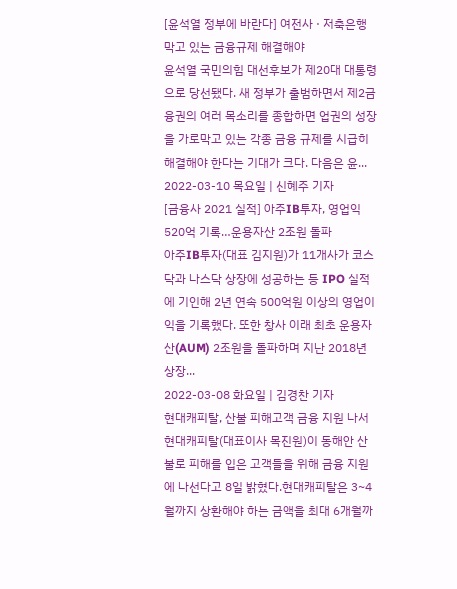[윤석열 정부에 바란다] 여전사 · 저축은행 막고 있는 금융규제 해결해야
윤석열 국민의힘 대선후보가 제20대 대통령으로 당선됐다. 새 정부가 출범하면서 제2금융권의 여러 목소리를 종합하면 업권의 성장을 가로막고 있는 각종 금융 규제를 시급히 해결해야 한다는 기대가 크다. 다음은 윤...
2022-03-10 목요일 | 신혜주 기자
[금융사 2021 실적] 아주IB투자, 영업익 520억 기록…운용자산 2조원 돌파
아주IB투자(대표 김지원)가 11개사가 코스닥과 나스닥 상장에 성공하는 등 IPO 실적에 기인해 2년 연속 500억원 이상의 영업이익을 기록했다. 또한 창사 이래 최초 운용자산(AUM) 2조원을 돌파하며 지난 2018년 상장...
2022-03-08 화요일 | 김경찬 기자
현대캐피탈, 산불 피해고객 금융 지원 나서
현대캐피탈(대표이사 목진원)이 동해안 산불로 피해를 입은 고객들을 위해 금융 지원에 나선다고 8일 밝혔다.현대캐피탈은 3~4월까지 상환해야 하는 금액을 최대 6개월까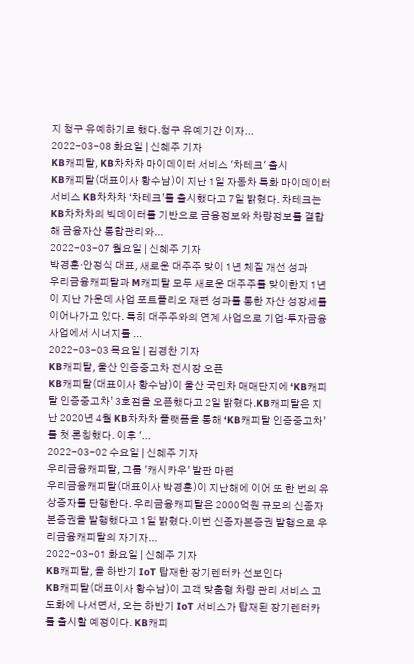지 청구 유예하기로 했다.청구 유예기간 이자...
2022-03-08 화요일 | 신혜주 기자
KB캐피탈, KB차차차 마이데이터 서비스 '차테크' 출시
KB캐피탈(대표이사 황수남)이 지난 1일 자동차 특화 마이데이터 서비스 KB차차차 ‘차테크’를 출시했다고 7일 밝혔다. 차테크는 KB차차차의 빅데이터를 기반으로 금융정보와 차량정보를 결합해 금융자산 통합관리와...
2022-03-07 월요일 | 신혜주 기자
박경훈·안정식 대표, 새로운 대주주 맞이 1년 체질 개선 성과
우리금융캐피탈과 M캐피탈 모두 새로운 대주주를 맞이한지 1년이 지난 가운데 사업 포트폴리오 재편 성과를 통한 자산 성장세를 이어나가고 있다. 특히 대주주와의 연계 사업으로 기업·투자금융 사업에서 시너지를 ...
2022-03-03 목요일 | 김경찬 기자
KB캐피탈, 울산 인증중고차 전시장 오픈
KB캐피탈(대표이사 황수남)이 울산 국민차 매매단지에 ‘KB캐피탈 인증중고차’ 3호점을 오픈했다고 2일 밝혔다.KB캐피탈은 지난 2020년 4월 KB차차차 플랫폼을 통해 ‘KB캐피탈 인증중고차’를 첫 론칭했다. 이후 '...
2022-03-02 수요일 | 신혜주 기자
우리금융캐피탈, 그룹 '캐시카우' 발판 마련
우리금융캐피탈(대표이사 박경훈)이 지난해에 이어 또 한 번의 유상증자를 단행한다. 우리금융캐피탈은 2000억원 규모의 신종자본증권을 발행했다고 1일 밝혔다.이번 신종자본증권 발행으로 우리금융캐피탈의 자기자...
2022-03-01 화요일 | 신혜주 기자
KB캐피탈, 올 하반기 IoT 탑재한 장기렌터카 선보인다
KB캐피탈(대표이사 황수남)이 고객 맞춤형 차량 관리 서비스 고도화에 나서면서, 오는 하반기 IoT 서비스가 탑재된 장기렌터카를 출시할 예정이다. KB캐피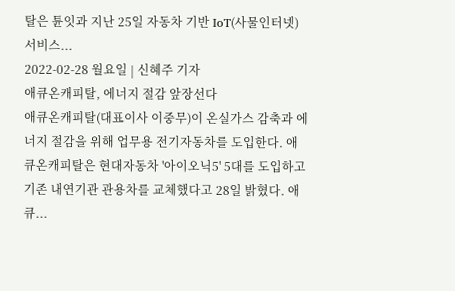탈은 튠잇과 지난 25일 자동차 기반 IoT(사물인터넷) 서비스...
2022-02-28 월요일 | 신혜주 기자
애큐온캐피탈, 에너지 절감 앞장선다
애큐온캐피탈(대표이사 이중무)이 온실가스 감축과 에너지 절감을 위해 업무용 전기자동차를 도입한다. 애큐온캐피탈은 현대자동차 '아이오닉5' 5대를 도입하고 기존 내연기관 관용차를 교체했다고 28일 밝혔다. 애큐...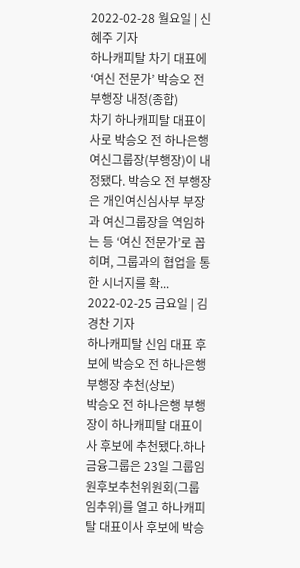2022-02-28 월요일 | 신혜주 기자
하나캐피탈 차기 대표에 ‘여신 전문가’ 박승오 전 부행장 내정(종합)
차기 하나캐피탈 대표이사로 박승오 전 하나은행 여신그룹장(부행장)이 내정됐다. 박승오 전 부행장은 개인여신심사부 부장과 여신그룹장을 역임하는 등 ‘여신 전문가’로 꼽히며, 그룹과의 협업을 통한 시너지를 확...
2022-02-25 금요일 | 김경찬 기자
하나캐피탈 신임 대표 후보에 박승오 전 하나은행 부행장 추천(상보)
박승오 전 하나은행 부행장이 하나캐피탈 대표이사 후보에 추천됐다.하나금융그룹은 23일 그룹임원후보추천위원회(그룹임추위)를 열고 하나캐피탈 대표이사 후보에 박승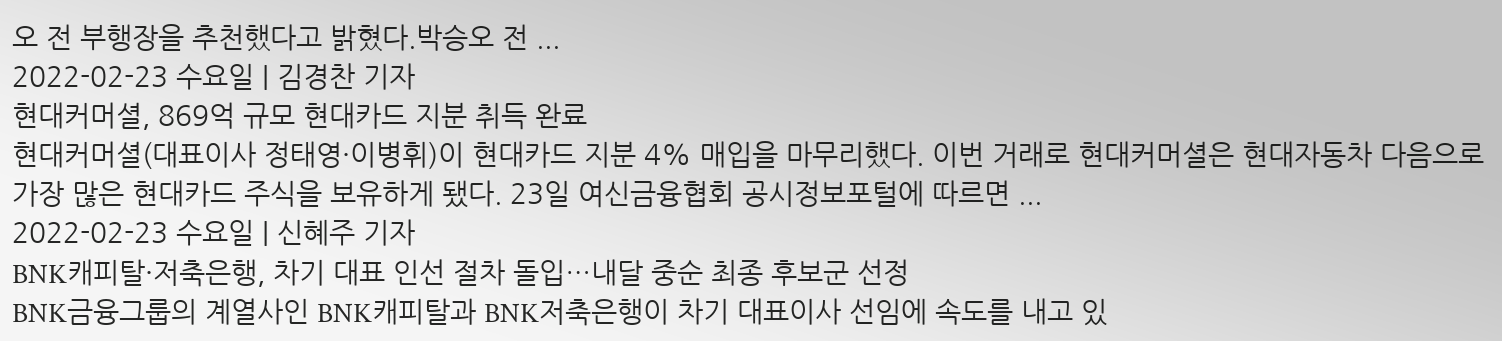오 전 부행장을 추천했다고 밝혔다.박승오 전 ...
2022-02-23 수요일 | 김경찬 기자
현대커머셜, 869억 규모 현대카드 지분 취득 완료
현대커머셜(대표이사 정태영·이병휘)이 현대카드 지분 4% 매입을 마무리했다. 이번 거래로 현대커머셜은 현대자동차 다음으로 가장 많은 현대카드 주식을 보유하게 됐다. 23일 여신금융협회 공시정보포털에 따르면 ...
2022-02-23 수요일 | 신혜주 기자
BNK캐피탈·저축은행, 차기 대표 인선 절차 돌입…내달 중순 최종 후보군 선정
BNK금융그룹의 계열사인 BNK캐피탈과 BNK저축은행이 차기 대표이사 선임에 속도를 내고 있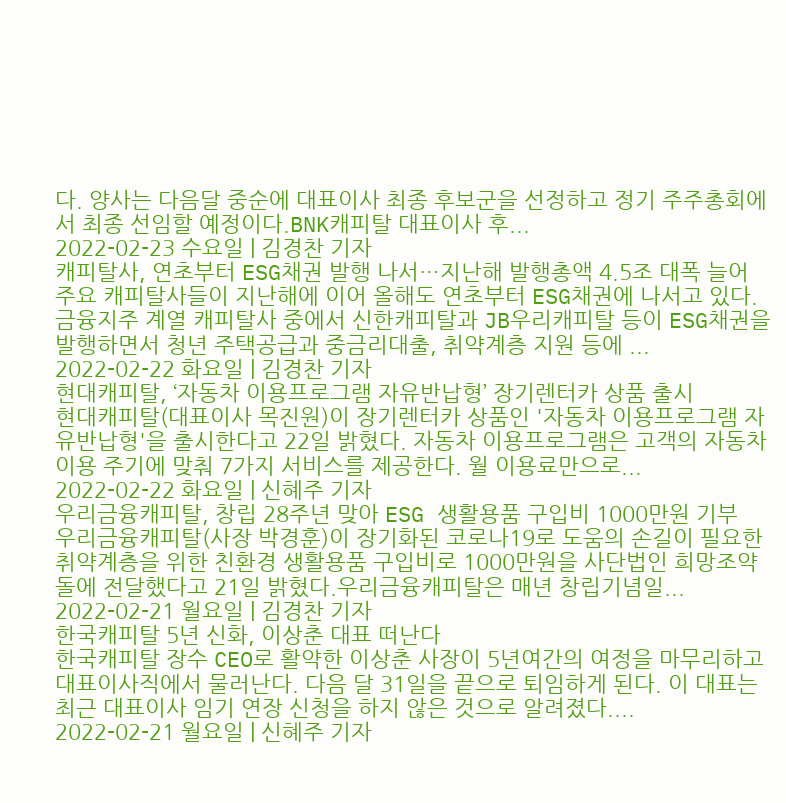다. 양사는 다음달 중순에 대표이사 최종 후보군을 선정하고 정기 주주총회에서 최종 선임할 예정이다.BNK캐피탈 대표이사 후...
2022-02-23 수요일 | 김경찬 기자
캐피탈사, 연초부터 ESG채권 발행 나서…지난해 발행총액 4.5조 대폭 늘어
주요 캐피탈사들이 지난해에 이어 올해도 연초부터 ESG채권에 나서고 있다. 금융지주 계열 캐피탈사 중에서 신한캐피탈과 JB우리캐피탈 등이 ESG채권을 발행하면서 청년 주택공급과 중금리대출, 취약계층 지원 등에 ...
2022-02-22 화요일 | 김경찬 기자
현대캐피탈, ‘자동차 이용프로그램 자유반납형’ 장기렌터카 상품 출시
현대캐피탈(대표이사 목진원)이 장기렌터카 상품인 '자동차 이용프로그램 자유반납형'을 출시한다고 22일 밝혔다. 자동차 이용프로그램은 고객의 자동차 이용 주기에 맞춰 7가지 서비스를 제공한다. 월 이용료만으로...
2022-02-22 화요일 | 신혜주 기자
우리금융캐피탈, 창립 28주년 맞아 ESG 생활용품 구입비 1000만원 기부
우리금융캐피탈(사장 박경훈)이 장기화된 코로나19로 도움의 손길이 필요한 취약계층을 위한 친환경 생활용품 구입비로 1000만원을 사단법인 희망조약돌에 전달했다고 21일 밝혔다.우리금융캐피탈은 매년 창립기념일...
2022-02-21 월요일 | 김경찬 기자
한국캐피탈 5년 신화, 이상춘 대표 떠난다
한국캐피탈 장수 CEO로 활약한 이상춘 사장이 5년여간의 여정을 마무리하고 대표이사직에서 물러난다. 다음 달 31일을 끝으로 퇴임하게 된다. 이 대표는 최근 대표이사 임기 연장 신청을 하지 않은 것으로 알려졌다....
2022-02-21 월요일 | 신혜주 기자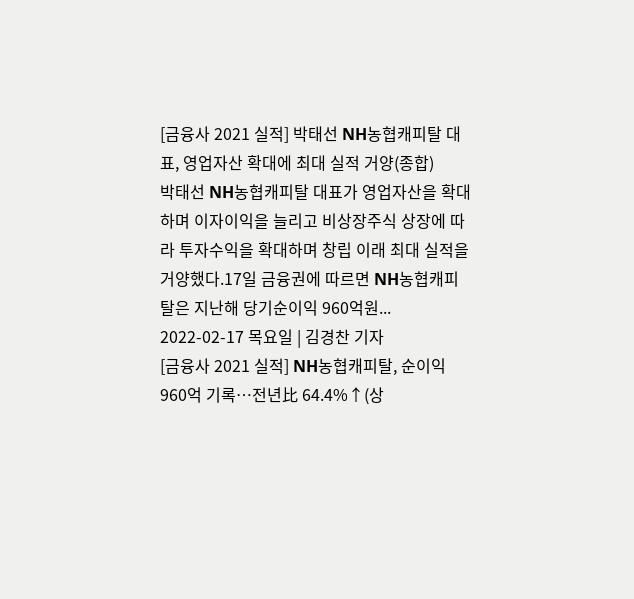[금융사 2021 실적] 박태선 NH농협캐피탈 대표, 영업자산 확대에 최대 실적 거양(종합)
박태선 NH농협캐피탈 대표가 영업자산을 확대하며 이자이익을 늘리고 비상장주식 상장에 따라 투자수익을 확대하며 창립 이래 최대 실적을 거양했다.17일 금융권에 따르면 NH농협캐피탈은 지난해 당기순이익 960억원...
2022-02-17 목요일 | 김경찬 기자
[금융사 2021 실적] NH농협캐피탈, 순이익 960억 기록…전년比 64.4%↑(상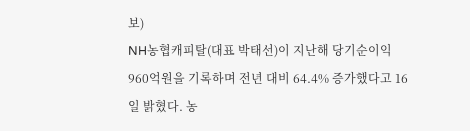보)
NH농협캐피탈(대표 박태선)이 지난해 당기순이익 960억원을 기록하며 전년 대비 64.4% 증가했다고 16일 밝혔다. 농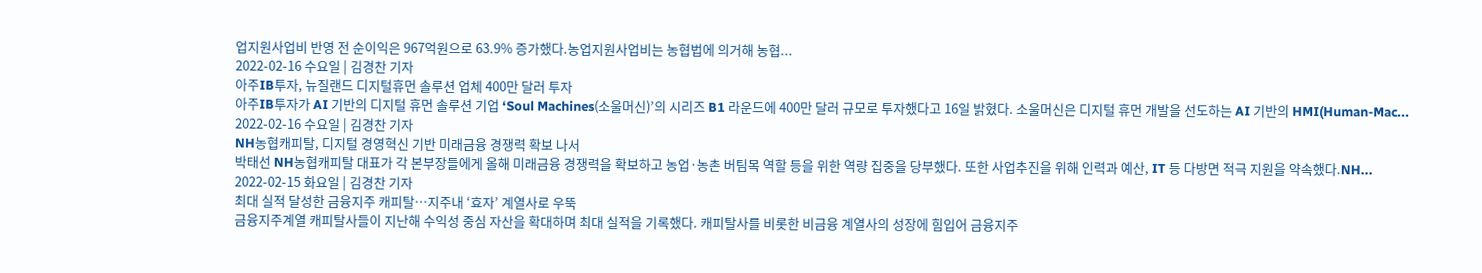업지원사업비 반영 전 순이익은 967억원으로 63.9% 증가했다.농업지원사업비는 농협법에 의거해 농협...
2022-02-16 수요일 | 김경찬 기자
아주IB투자, 뉴질랜드 디지털휴먼 솔루션 업체 400만 달러 투자
아주IB투자가 AI 기반의 디지털 휴먼 솔루션 기업 ‘Soul Machines(소울머신)’의 시리즈 B1 라운드에 400만 달러 규모로 투자했다고 16일 밝혔다. 소울머신은 디지털 휴먼 개발을 선도하는 AI 기반의 HMI(Human-Mac...
2022-02-16 수요일 | 김경찬 기자
NH농협캐피탈, 디지털 경영혁신 기반 미래금융 경쟁력 확보 나서
박태선 NH농협캐피탈 대표가 각 본부장들에게 올해 미래금융 경쟁력을 확보하고 농업·농촌 버팀목 역할 등을 위한 역량 집중을 당부했다. 또한 사업추진을 위해 인력과 예산, IT 등 다방면 적극 지원을 약속했다.NH...
2022-02-15 화요일 | 김경찬 기자
최대 실적 달성한 금융지주 캐피탈…지주내 ‘효자’ 계열사로 우뚝
금융지주계열 캐피탈사들이 지난해 수익성 중심 자산을 확대하며 최대 실적을 기록했다. 캐피탈사를 비롯한 비금융 계열사의 성장에 힘입어 금융지주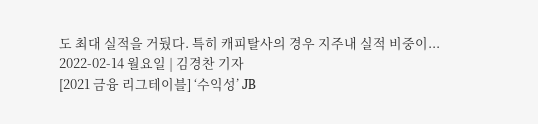도 최대 실적을 거뒀다. 특히 캐피탈사의 경우 지주내 실적 비중이...
2022-02-14 월요일 | 김경찬 기자
[2021 금융 리그테이블] ‘수익성’ JB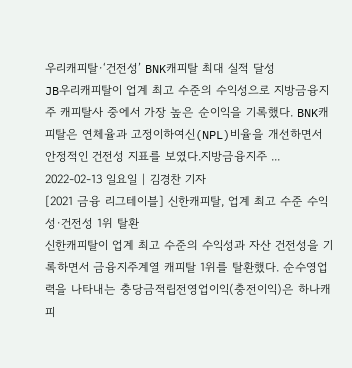우리캐피탈·‘건전성’ BNK캐피탈 최대 실적 달성
JB우리캐피탈이 업계 최고 수준의 수익성으로 지방금융지주 캐피탈사 중에서 가장 높은 순이익을 기록했다. BNK캐피탈은 연체율과 고정이하여신(NPL)비율을 개선하면서 안정적인 건전성 지표를 보였다.지방금융지주 ...
2022-02-13 일요일 | 김경찬 기자
[2021 금융 리그테이블] 신한캐피탈, 업계 최고 수준 수익성·건전성 1위 탈환
신한캐피탈이 업계 최고 수준의 수익성과 자산 건전성을 기록하면서 금융지주계열 캐피탈 1위를 탈환했다. 순수영업력을 나타내는 충당금적립전영업이익(충전이익)은 하나캐피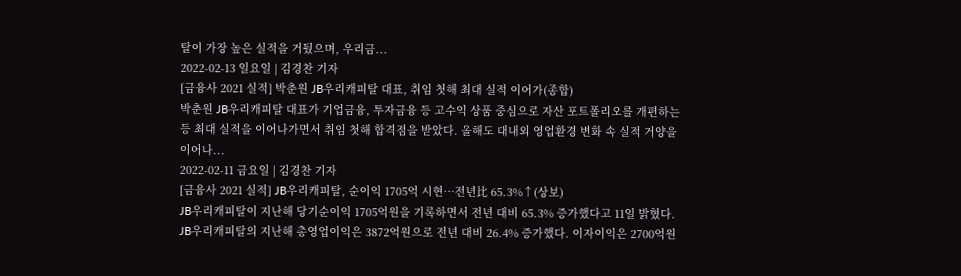탈이 가장 높은 실적을 거뒀으며, 우리금...
2022-02-13 일요일 | 김경찬 기자
[금융사 2021 실적] 박춘원 JB우리캐피탈 대표, 취임 첫해 최대 실적 이어가(종합)
박춘원 JB우리캐피탈 대표가 기업금융, 투자금융 등 고수익 상품 중심으로 자산 포트폴리오를 개편하는 등 최대 실적을 이어나가면서 취임 첫해 합격점을 받았다. 올해도 대내외 영업환경 변화 속 실적 거양을 이어나...
2022-02-11 금요일 | 김경찬 기자
[금융사 2021 실적] JB우리캐피탈, 순이익 1705억 시현…전년比 65.3%↑(상보)
JB우리캐피탈이 지난해 당기순이익 1705억원을 기록하면서 전년 대비 65.3% 증가했다고 11일 밝혔다. JB우리캐피탈의 지난해 총영업이익은 3872억원으로 전년 대비 26.4% 증가했다. 이자이익은 2700억원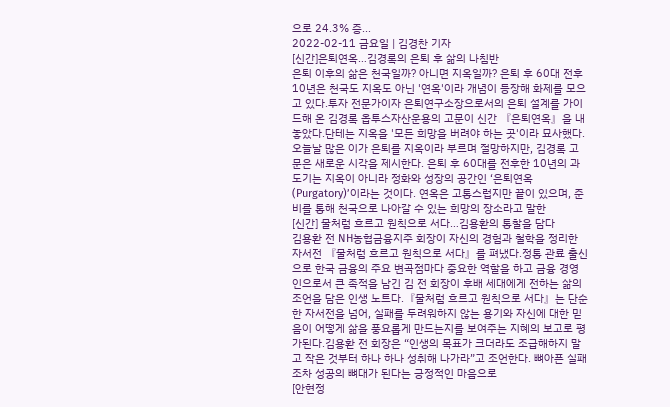으로 24.3% 증...
2022-02-11 금요일 | 김경찬 기자
[신간]은퇴연옥…김경록의 은퇴 후 삶의 나침반
은퇴 이후의 삶은 천국일까? 아니면 지옥일까? 은퇴 후 60대 전후 10년은 천국도 지옥도 아닌 '연옥'이라 개념이 등장해 화제를 모으고 있다.투자 전문가이자 은퇴연구소장으로서의 은퇴 설계를 가이드해 온 김경록 옵투스자산운용의 고문이 신간 『은퇴연옥』을 내놓았다.단테는 지옥을 '모든 희망을 버려야 하는 곳'이라 묘사했다. 오늘날 많은 이가 은퇴를 지옥이라 부르며 절망하지만, 김경록 고문은 새로운 시각을 제시한다. 은퇴 후 60대를 전후한 10년의 과도기는 지옥이 아니라 정화와 성장의 공간인 ‘은퇴연옥(Purgatory)’이라는 것이다. 연옥은 고통스럽지만 끝이 있으며, 준비를 통해 천국으로 나아갈 수 있는 희망의 장소라고 말한
[신간] 물처럼 흐르고 원칙으로 서다…김용환의 통찰을 담다
김용환 전 NH농협금융지주 회장이 자신의 경험과 철학을 정리한 자서전 『물처럼 흐르고 원칙으로 서다』를 펴냈다.정통 관료 출신으로 한국 금융의 주요 변곡점마다 중요한 역할을 하고 금융 경영인으로서 큰 족적을 남긴 김 전 회장이 후배 세대에게 전하는 삶의 조언을 담은 인생 노트다.『물처럼 흐르고 원칙으로 서다』는 단순한 자서전을 넘어, 실패를 두려워하지 않는 용기와 자신에 대한 믿음이 어떻게 삶을 풍요롭게 만드는지를 보여주는 지혜의 보고로 평가된다.김용환 전 회장은 “인생의 목표가 크더라도 조급해하지 말고 작은 것부터 하나 하나 성취해 나가라”고 조언한다. 뼈아픈 실패조차 성공의 뼈대가 된다는 긍정적인 마음으로
[안현정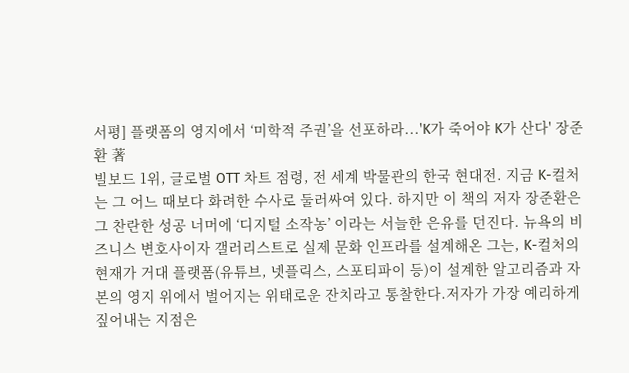서평] 플랫폼의 영지에서 ‘미학적 주권’을 선포하라...'K가 죽어야 K가 산다' 장준환 著
빌보드 1위, 글로벌 OTT 차트 점령, 전 세계 박물관의 한국 현대전. 지금 K-컬처는 그 어느 때보다 화려한 수사로 둘러싸여 있다. 하지만 이 책의 저자 장준환은 그 찬란한 성공 너머에 ‘디지털 소작농’ 이라는 서늘한 은유를 던진다. 뉴욕의 비즈니스 변호사이자 갤러리스트로 실제 문화 인프라를 설계해온 그는, K-컬처의 현재가 거대 플랫폼(유튜브, 넷플릭스, 스포티파이 등)이 설계한 알고리즘과 자본의 영지 위에서 벌어지는 위태로운 잔치라고 통찰한다.저자가 가장 예리하게 짚어내는 지점은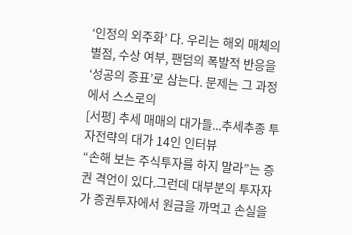‘인정의 외주화’ 다. 우리는 해외 매체의 별점, 수상 여부, 팬덤의 폭발적 반응을 ‘성공의 증표’로 삼는다. 문제는 그 과정에서 스스로의
[서평] 추세 매매의 대가들...추세추종 투자전략의 대가 14인 인터뷰
“손해 보는 주식투자를 하지 말라”는 증권 격언이 있다.그런데 대부분의 투자자가 증권투자에서 원금을 까먹고 손실을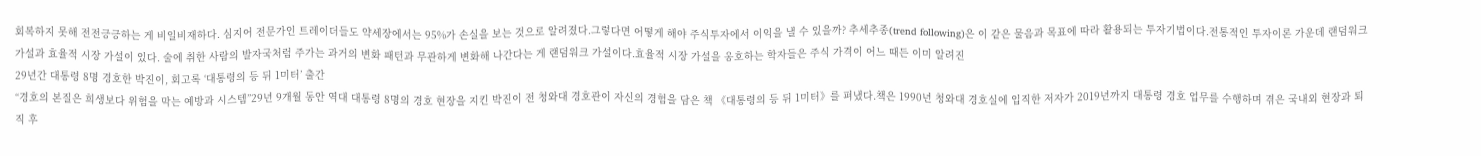회복하지 못해 전전긍긍하는 게 비일비재하다. 심지어 전문가인 트레이더들도 약세장에서는 95%가 손실을 보는 것으로 알려졌다.그렇다면 어떻게 해야 주식투자에서 이익을 낼 수 있을까? 추세추종(trend following)은 이 같은 물음과 목표에 따라 활용되는 투자기법이다.전통적인 투자이론 가운데 랜덤워크 가설과 효율적 시장 가설이 있다. 술에 취한 사람의 발자국처럼 주가는 과거의 변화 패턴과 무관하게 변화해 나간다는 게 랜덤워크 가설이다.효율적 시장 가설을 옹호하는 학자들은 주식 가격이 어느 때든 이미 알려진
29년간 대통령 8명 경호한 박진이, 회고록 ‘대통령의 등 뒤 1미터’ 출간
“경호의 본질은 희생보다 위험을 막는 예방과 시스템”29년 9개월 동안 역대 대통령 8명의 경호 현장을 지킨 박진이 전 청와대 경호관이 자신의 경험을 담은 책 《대통령의 등 뒤 1미터》를 펴냈다.책은 1990년 청와대 경호실에 입직한 저자가 2019년까지 대통령 경호 업무를 수행하며 겪은 국내외 현장과 퇴직 후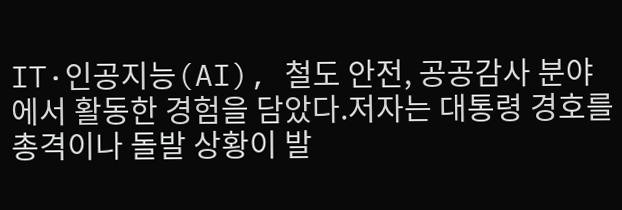IT·인공지능(AI), 철도 안전, 공공감사 분야에서 활동한 경험을 담았다.저자는 대통령 경호를 총격이나 돌발 상황이 발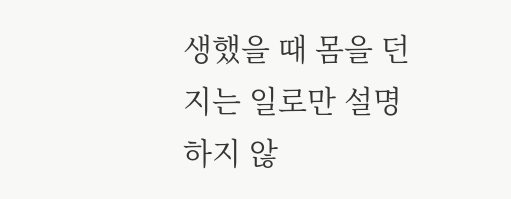생했을 때 몸을 던지는 일로만 설명하지 않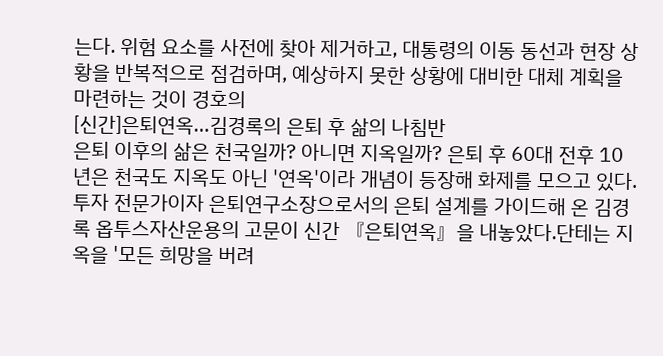는다. 위험 요소를 사전에 찾아 제거하고, 대통령의 이동 동선과 현장 상황을 반복적으로 점검하며, 예상하지 못한 상황에 대비한 대체 계획을 마련하는 것이 경호의
[신간]은퇴연옥…김경록의 은퇴 후 삶의 나침반
은퇴 이후의 삶은 천국일까? 아니면 지옥일까? 은퇴 후 60대 전후 10년은 천국도 지옥도 아닌 '연옥'이라 개념이 등장해 화제를 모으고 있다.투자 전문가이자 은퇴연구소장으로서의 은퇴 설계를 가이드해 온 김경록 옵투스자산운용의 고문이 신간 『은퇴연옥』을 내놓았다.단테는 지옥을 '모든 희망을 버려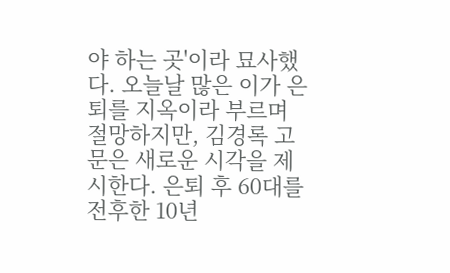야 하는 곳'이라 묘사했다. 오늘날 많은 이가 은퇴를 지옥이라 부르며 절망하지만, 김경록 고문은 새로운 시각을 제시한다. 은퇴 후 60대를 전후한 10년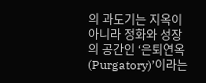의 과도기는 지옥이 아니라 정화와 성장의 공간인 ‘은퇴연옥(Purgatory)’이라는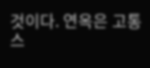것이다. 연옥은 고통스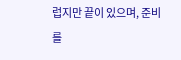럽지만 끝이 있으며, 준비를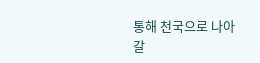통해 천국으로 나아갈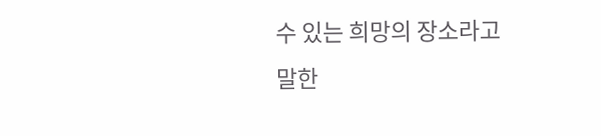수 있는 희망의 장소라고 말한